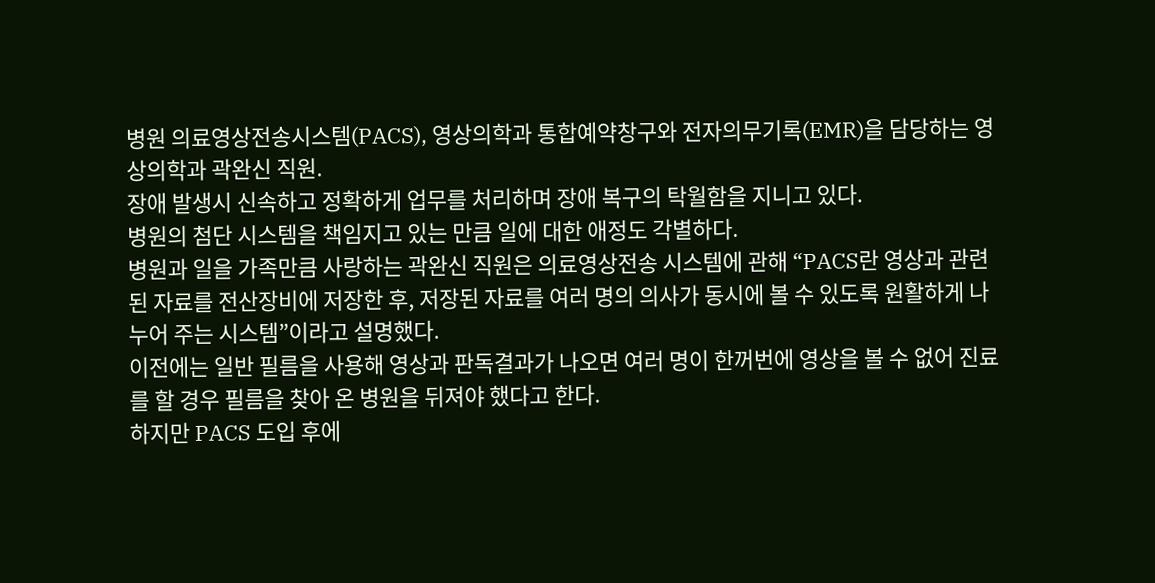병원 의료영상전송시스템(PACS), 영상의학과 통합예약창구와 전자의무기록(EMR)을 담당하는 영상의학과 곽완신 직원.
장애 발생시 신속하고 정확하게 업무를 처리하며 장애 복구의 탁월함을 지니고 있다.
병원의 첨단 시스템을 책임지고 있는 만큼 일에 대한 애정도 각별하다.
병원과 일을 가족만큼 사랑하는 곽완신 직원은 의료영상전송 시스템에 관해 “PACS란 영상과 관련된 자료를 전산장비에 저장한 후, 저장된 자료를 여러 명의 의사가 동시에 볼 수 있도록 원활하게 나누어 주는 시스템”이라고 설명했다.
이전에는 일반 필름을 사용해 영상과 판독결과가 나오면 여러 명이 한꺼번에 영상을 볼 수 없어 진료를 할 경우 필름을 찾아 온 병원을 뒤져야 했다고 한다.
하지만 PACS 도입 후에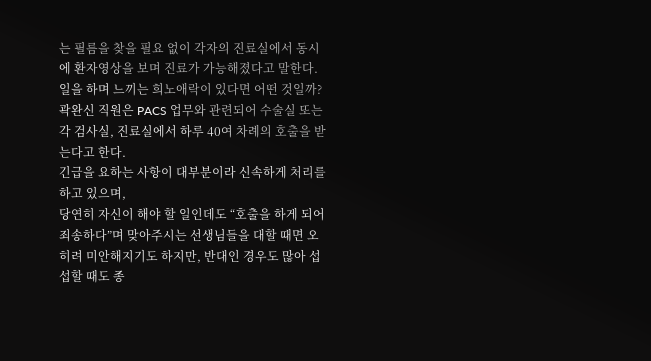는 필름을 찾을 필요 없이 각자의 진료실에서 동시에 환자영상을 보며 진료가 가능해졌다고 말한다.
일을 하며 느끼는 희노애락이 있다면 어떤 것일까? 곽완신 직원은 PACS 업무와 관련되어 수술실 또는 각 검사실, 진료실에서 하루 40여 차례의 호출을 받는다고 한다.
긴급을 요하는 사항이 대부분이라 신속하게 처리를 하고 있으며,
당연히 자신이 해야 할 일인데도 “호출을 하게 되어 죄송하다”며 맞아주시는 선생님들을 대할 때면 오히려 미안해지기도 하지만, 반대인 경우도 많아 섭섭할 때도 종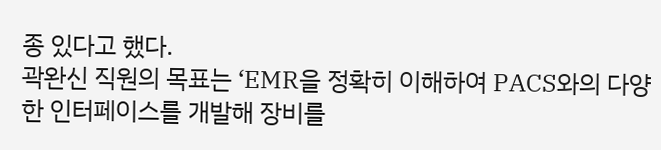종 있다고 했다.
곽완신 직원의 목표는 ‘EMR을 정확히 이해하여 PACS와의 다양한 인터페이스를 개발해 장비를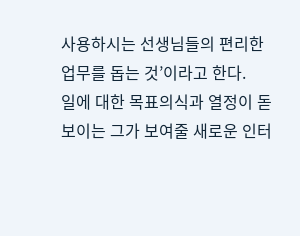사용하시는 선생님들의 편리한 업무를 돕는 것’이라고 한다.
일에 대한 목표의식과 열정이 돋보이는 그가 보여줄 새로운 인터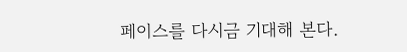페이스를 다시금 기대해 본다.